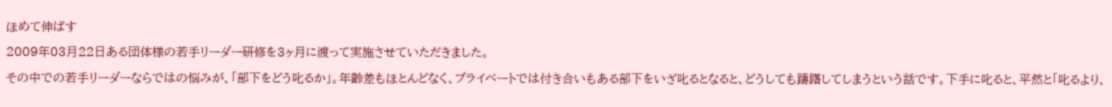ほめて伸ばす
2009年03月22日ある団体様の若手リーダー研修を3ヶ月に渡って実施させていただきました。
その中での若手リーダーならではの悩みが、「部下をどう叱るか」。年齢差もほとんどなく、プライベートでは付き合いもある部下をいざ叱るとなると、どうしても躊躇してしまうという話です。下手に叱ると、平然と「叱るより、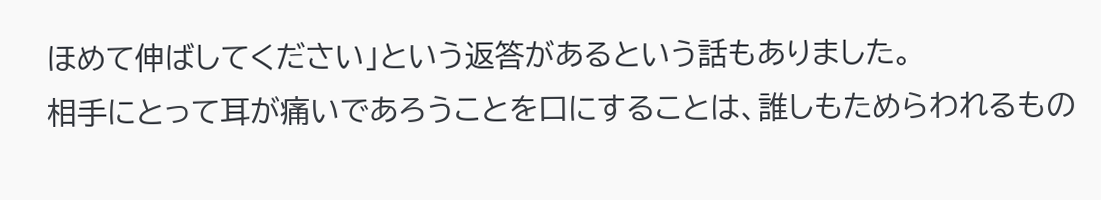ほめて伸ばしてください」という返答があるという話もありました。
相手にとって耳が痛いであろうことを口にすることは、誰しもためらわれるもの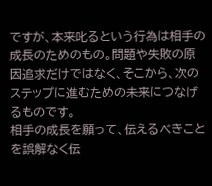ですが、本来叱るという行為は相手の成長のためのもの。問題や失敗の原因追求だけではなく、そこから、次のステップに進むための未来につなげるものです。
相手の成長を願って、伝えるべきことを誤解なく伝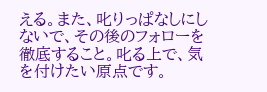える。また、叱りっぱなしにしないで、その後のフォローを徹底すること。叱る上で、気を付けたい原点です。